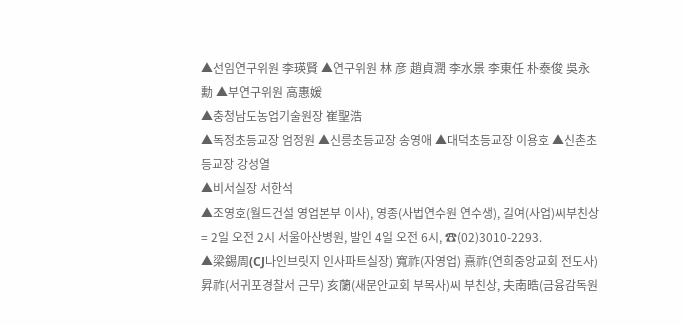▲선임연구위원 李瑛賢 ▲연구위원 林 彦 趙貞潤 李水景 李東任 朴泰俊 吳永勳 ▲부연구위원 高惠媛
▲충청남도농업기술원장 崔聖浩
▲독정초등교장 엄정원 ▲신릉초등교장 송영애 ▲대덕초등교장 이용호 ▲신촌초등교장 강성열
▲비서실장 서한석
▲조영호(월드건설 영업본부 이사), 영종(사법연수원 연수생), 길여(사업)씨부친상 = 2일 오전 2시 서울아산병원, 발인 4일 오전 6시, ☎(02)3010-2293.
▲梁錫周(CJ나인브릿지 인사파트실장) 寬祚(자영업) 熹祚(연희중앙교회 전도사) 昇祚(서귀포경찰서 근무) 亥蘭(새문안교회 부목사)씨 부친상, 夫南晧(금융감독원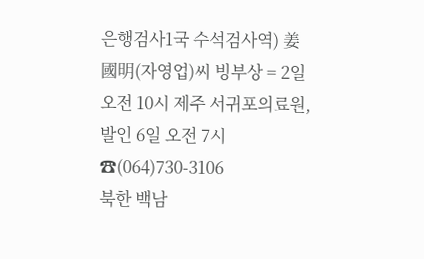은행검사1국 수석검사역) 姜國明(자영업)씨 빙부상 = 2일 오전 10시 제주 서귀포의료원, 발인 6일 오전 7시 ☎(064)730-3106
북한 백남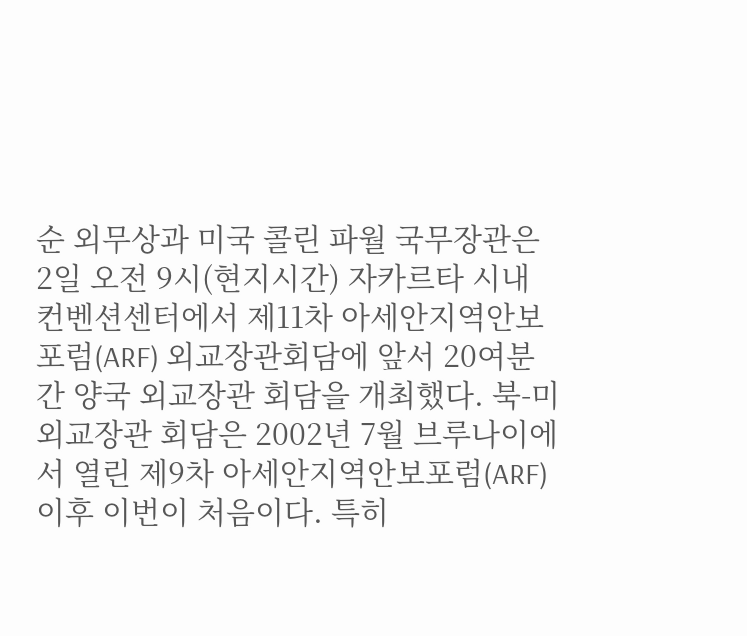순 외무상과 미국 콜린 파월 국무장관은 2일 오전 9시(현지시간) 자카르타 시내 컨벤션센터에서 제11차 아세안지역안보포럼(ARF) 외교장관회담에 앞서 20여분간 양국 외교장관 회담을 개최했다. 북-미 외교장관 회담은 2002년 7월 브루나이에서 열린 제9차 아세안지역안보포럼(ARF) 이후 이번이 처음이다. 특히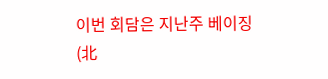이번 회담은 지난주 베이징(北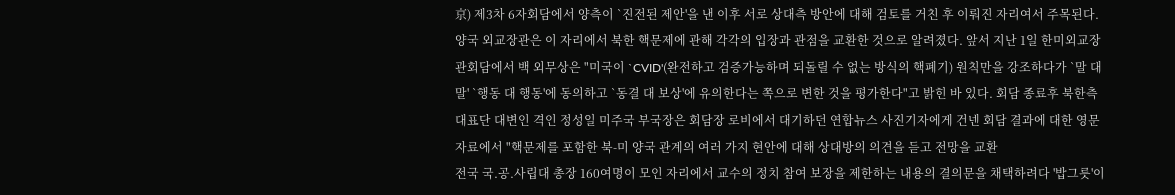京) 제3차 6자회담에서 양측이 `진전된 제안'을 낸 이후 서로 상대측 방안에 대해 검토를 거친 후 이뤄진 자리여서 주목된다. 양국 외교장관은 이 자리에서 북한 핵문제에 관해 각각의 입장과 관점을 교환한 것으로 알려졌다. 앞서 지난 1일 한미외교장관회담에서 백 외무상은 "미국이 `CVID'(완전하고 검증가능하며 되돌릴 수 없는 방식의 핵폐기) 원칙만을 강조하다가 `말 대 말' `행동 대 행동'에 동의하고 `동결 대 보상'에 유의한다는 쪽으로 변한 것을 평가한다"고 밝힌 바 있다. 회담 종료후 북한측 대표단 대변인 격인 정성일 미주국 부국장은 회담장 로비에서 대기하던 연합뉴스 사진기자에게 건넨 회담 결과에 대한 영문자료에서 "핵문제를 포함한 북-미 양국 관계의 여러 가지 현안에 대해 상대방의 의견을 듣고 전망을 교환
전국 국.공.사립대 총장 160여명이 모인 자리에서 교수의 정치 참여 보장을 제한하는 내용의 결의문을 채택하려다 '밥그릇'이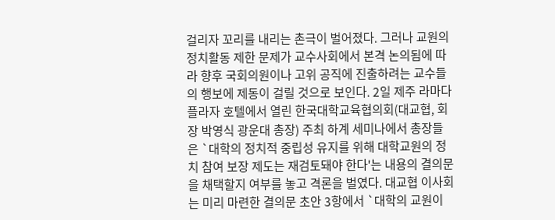걸리자 꼬리를 내리는 촌극이 벌어졌다. 그러나 교원의 정치활동 제한 문제가 교수사회에서 본격 논의됨에 따라 향후 국회의원이나 고위 공직에 진출하려는 교수들의 행보에 제동이 걸릴 것으로 보인다. 2일 제주 라마다 플라자 호텔에서 열린 한국대학교육협의회(대교협, 회장 박영식 광운대 총장) 주최 하계 세미나에서 총장들은 `대학의 정치적 중립성 유지를 위해 대학교원의 정치 참여 보장 제도는 재검토돼야 한다'는 내용의 결의문을 채택할지 여부를 놓고 격론을 벌였다. 대교협 이사회는 미리 마련한 결의문 초안 3항에서 `대학의 교원이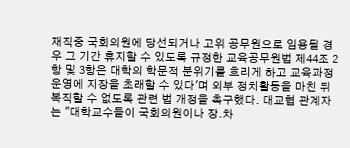재직중 국회의원에 당선되거나 고위 공무원으로 임용될 경우 그 기간 휴지할 수 있도록 규정한 교육공무원법 제44조 2항 및 3항은 대학의 학문적 분위기를 흐리게 하고 교육과정 운영에 지장을 초래할 수 있다'며 외부 정치활동을 마친 뒤 복직할 수 없도록 관련 법 개정을 촉구했다. 대교협 관계자는 "대학교수들이 국회의원이나 장.차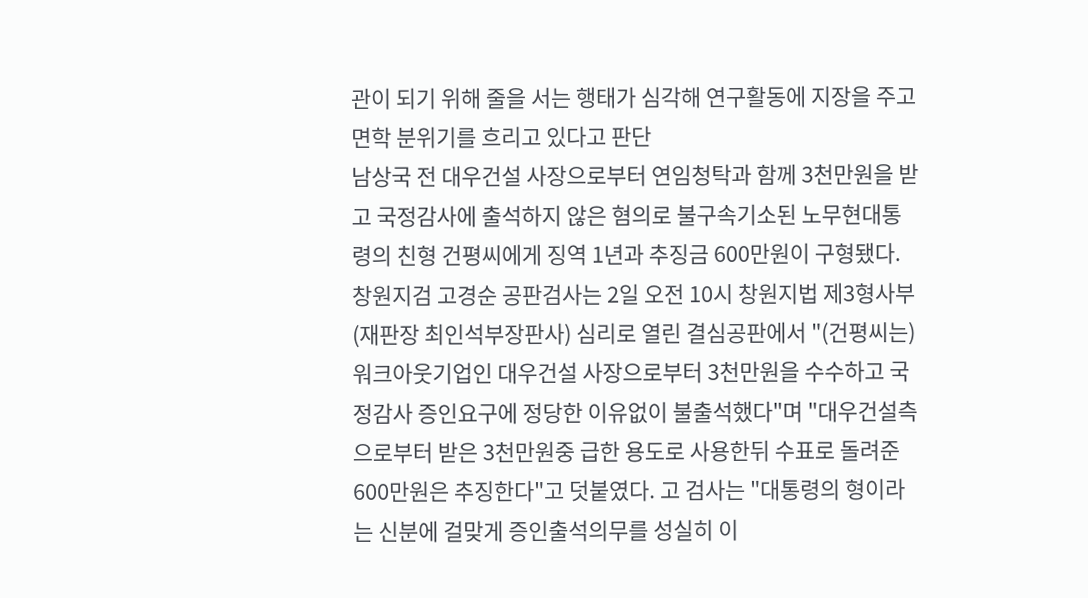관이 되기 위해 줄을 서는 행태가 심각해 연구활동에 지장을 주고 면학 분위기를 흐리고 있다고 판단
남상국 전 대우건설 사장으로부터 연임청탁과 함께 3천만원을 받고 국정감사에 출석하지 않은 혐의로 불구속기소된 노무현대통령의 친형 건평씨에게 징역 1년과 추징금 600만원이 구형됐다. 창원지검 고경순 공판검사는 2일 오전 10시 창원지법 제3형사부(재판장 최인석부장판사) 심리로 열린 결심공판에서 "(건평씨는) 워크아웃기업인 대우건설 사장으로부터 3천만원을 수수하고 국정감사 증인요구에 정당한 이유없이 불출석했다"며 "대우건설측으로부터 받은 3천만원중 급한 용도로 사용한뒤 수표로 돌려준 600만원은 추징한다"고 덧붙였다. 고 검사는 "대통령의 형이라는 신분에 걸맞게 증인출석의무를 성실히 이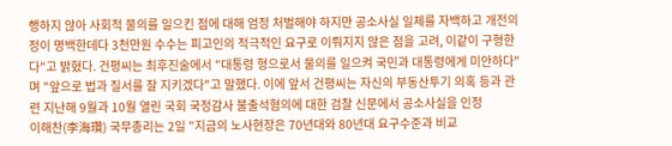행하지 않아 사회적 물의를 일으킨 점에 대해 엄정 처벌해야 하지만 공소사실 일체를 자백하고 개전의 정이 명백한데다 3천만원 수수는 피고인의 적극적인 요구로 이뤄지지 않은 점을 고려, 이같이 구형한다"고 밝혔다. 건평씨는 최후진술에서 "대통령 형으로서 물의를 일으켜 국민과 대통령에게 미안하다"며 "앞으로 법과 질서를 잘 지키겠다"고 말했다. 이에 앞서 건평씨는 자신의 부동산투기 의혹 등과 관련 지난해 9월과 10월 열린 국회 국정감사 불출석혐의에 대한 검찰 신문에서 공소사실을 인정
이해찬(李海瓚) 국무총리는 2일 "지금의 노사현장은 70년대와 80년대 요구수준과 비교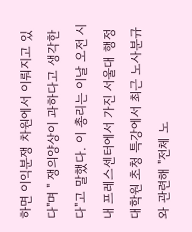하면 이익분쟁 차원에서 이뤄지고 있다"며 " 쟁의양상이 과하다고 생각한다"고 말했다. 이 총리는 이날 오전 시내 프레스센터에서 가진 서울대 행정대학원 초청 특강에서 최근 노사분규와 관련해 "전체 노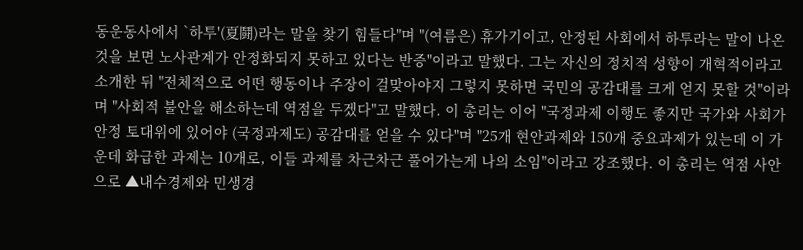동운동사에서 `하투'(夏鬪)라는 말을 찾기 힘들다"며 "(여름은) 휴가기이고, 안정된 사회에서 하투라는 말이 나온 것을 보면 노사관계가 안정화되지 못하고 있다는 반증"이라고 말했다. 그는 자신의 정치적 성향이 개혁적이라고 소개한 뒤 "전체적으로 어떤 행동이나 주장이 걸맞아야지 그렇지 못하면 국민의 공감대를 크게 얻지 못할 것"이라며 "사회적 불안을 해소하는데 역점을 두겠다"고 말했다. 이 총리는 이어 "국정과제 이행도 좋지만 국가와 사회가 안정 토대위에 있어야 (국정과제도) 공감대를 얻을 수 있다"며 "25개 현안과제와 150개 중요과제가 있는데 이 가운데 화급한 과제는 10개로, 이들 과제를 차근차근 풀어가는게 나의 소임"이라고 강조했다. 이 총리는 역점 사안으로 ▲내수경제와 민생경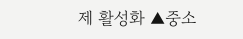제 활성화 ▲중소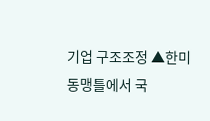기업 구조조정 ▲한미동맹틀에서 국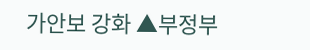가안보 강화 ▲부정부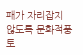패가 자리잡지 않도록 문화적풍토